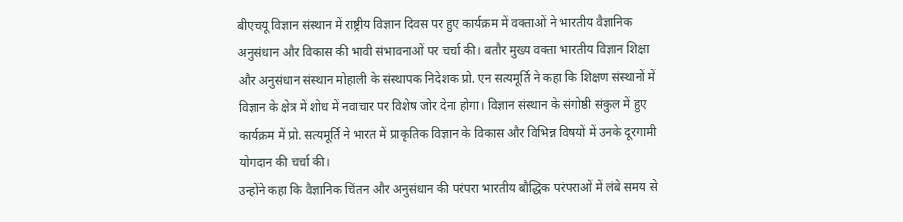बीएचयू विज्ञान संस्थान में राष्ट्रीय विज्ञान दिवस पर हुए कार्यक्रम में वक्ताओं ने भारतीय वैज्ञानिक अनुसंधान और विकास की भावी संभावनाओं पर चर्चा की। बतौर मुख्य वक्ता भारतीय विज्ञान शिक्षा और अनुसंधान संस्थान मोहाली के संस्थापक निदेशक प्रो. एन सत्यमूर्ति ने कहा कि शिक्षण संस्थानों में विज्ञान के क्षेत्र में शोध में नवाचार पर विशेष जोर देना होगा। विज्ञान संस्थान के संगोष्ठी संकुल में हुए कार्यक्रम में प्रो. सत्यमूर्ति ने भारत में प्राकृतिक विज्ञान के विकास और विभिन्न विषयों में उनके दूरगामी योगदान की चर्चा की।
उन्होंने कहा कि वैज्ञानिक चिंतन और अनुसंधान की परंपरा भारतीय बौद्धिक परंपराओं में लंबे समय से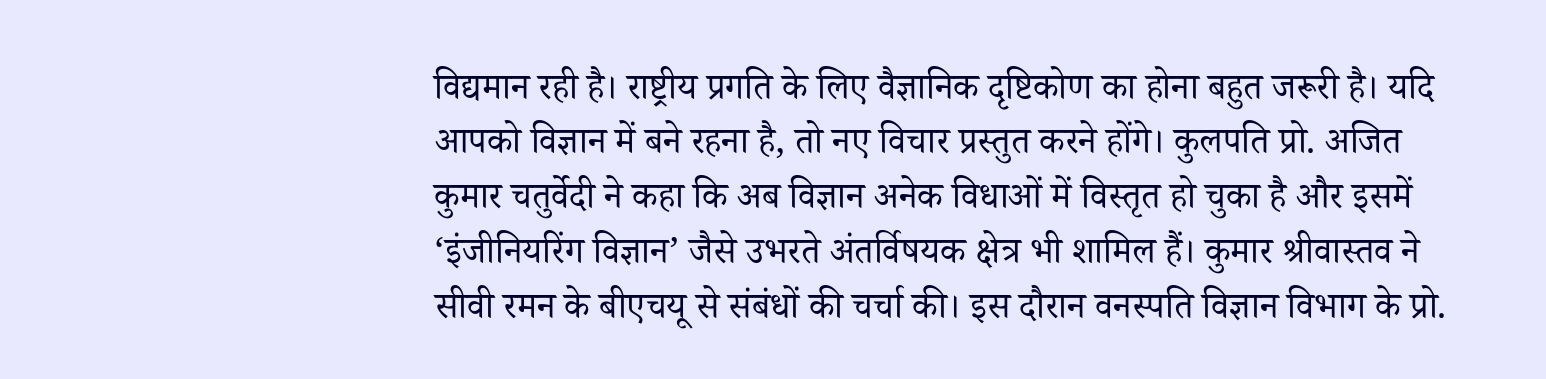विद्यमान रही है। राष्ट्रीय प्रगति के लिए वैज्ञानिक दृष्टिकोण का होना बहुत जरूरी है। यदि आपको विज्ञान में बने रहना है, तो नए विचार प्रस्तुत करने होंगे। कुलपति प्रो. अजित कुमार चतुर्वेदी ने कहा कि अब विज्ञान अनेक विधाओं में विस्तृत हो चुका है और इसमें ‘इंजीनियरिंग विज्ञान’ जैसे उभरते अंतर्विषयक क्षेत्र भी शामिल हैं। कुमार श्रीवास्तव ने सीवी रमन के बीएचयू से संबंधों की चर्चा की। इस दौरान वनस्पति विज्ञान विभाग के प्रो.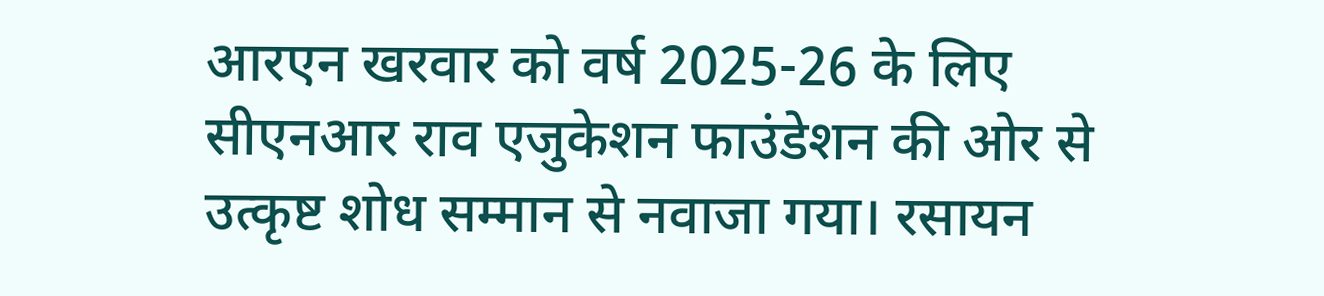आरएन खरवार को वर्ष 2025-26 के लिए सीएनआर राव एजुकेशन फाउंडेशन की ओर से उत्कृष्ट शोध सम्मान से नवाजा गया। रसायन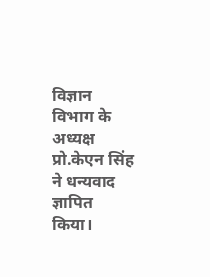विज्ञान विभाग के अध्यक्ष प्रो.केएन सिंह ने धन्यवाद ज्ञापित किया।